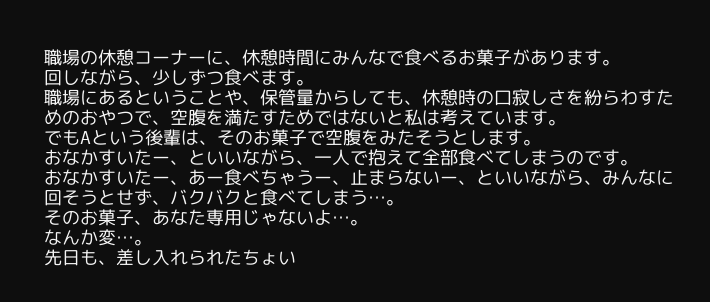職場の休憩コーナーに、休憩時間にみんなで食べるお菓子があります。
回しながら、少しずつ食べます。
職場にあるということや、保管量からしても、休憩時の口寂しさを紛らわすためのおやつで、空腹を満たすためではないと私は考えています。
でもAという後輩は、そのお菓子で空腹をみたそうとします。
おなかすいたー、といいながら、一人で抱えて全部食べてしまうのです。
おなかすいたー、あー食べちゃうー、止まらないー、といいながら、みんなに回そうとせず、バクバクと食べてしまう…。
そのお菓子、あなた専用じゃないよ…。
なんか変…。
先日も、差し入れられたちょい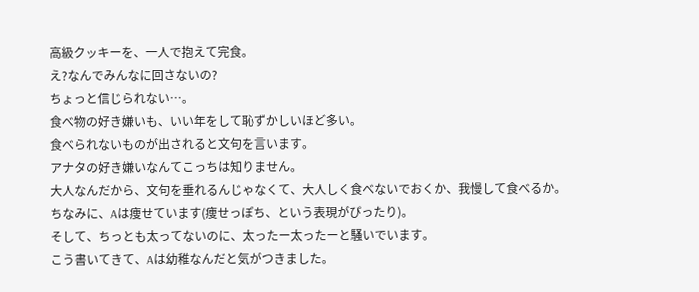高級クッキーを、一人で抱えて完食。
え?なんでみんなに回さないの?
ちょっと信じられない…。
食べ物の好き嫌いも、いい年をして恥ずかしいほど多い。
食べられないものが出されると文句を言います。
アナタの好き嫌いなんてこっちは知りません。
大人なんだから、文句を垂れるんじゃなくて、大人しく食べないでおくか、我慢して食べるか。
ちなみに、Aは痩せています(痩せっぽち、という表現がぴったり)。
そして、ちっとも太ってないのに、太ったー太ったーと騒いでいます。
こう書いてきて、Aは幼稚なんだと気がつきました。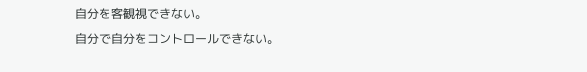自分を客観視できない。
自分で自分をコントロールできない。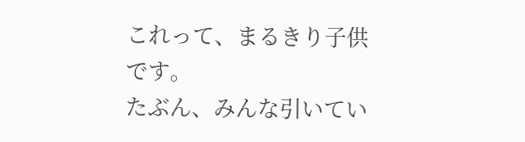これって、まるきり子供です。
たぶん、みんな引いてい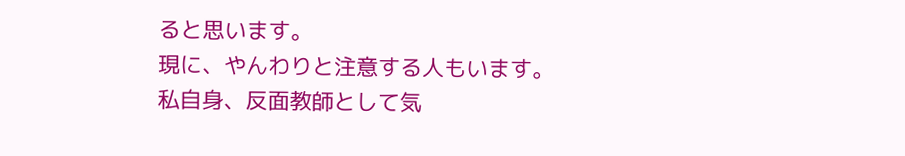ると思います。
現に、やんわりと注意する人もいます。
私自身、反面教師として気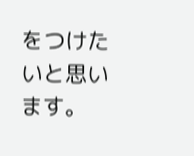をつけたいと思います。